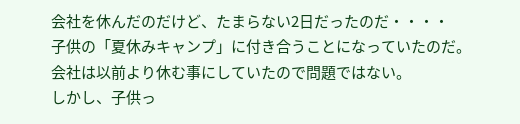会社を休んだのだけど、たまらない2日だったのだ・・・・
子供の「夏休みキャンプ」に付き合うことになっていたのだ。
会社は以前より休む事にしていたので問題ではない。
しかし、子供っ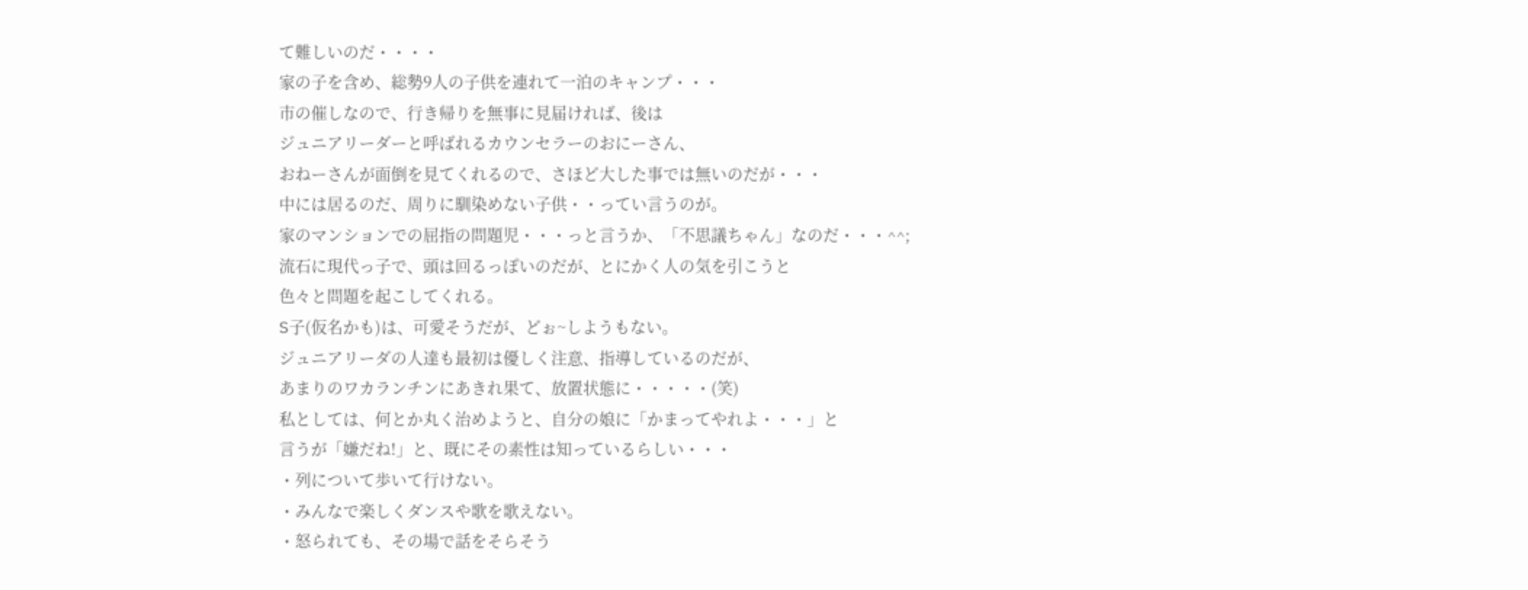て難しいのだ・・・・
家の子を含め、総勢9人の子供を連れて一泊のキャンプ・・・
市の催しなので、行き帰りを無事に見届ければ、後は
ジュニアリーダーと呼ばれるカウンセラーのおにーさん、
おねーさんが面倒を見てくれるので、さほど大した事では無いのだが・・・
中には居るのだ、周りに馴染めない子供・・ってい言うのが。
家のマンションでの屈指の問題児・・・っと言うか、「不思議ちゃん」なのだ・・・^^;
流石に現代っ子で、頭は回るっぽいのだが、とにかく人の気を引こうと
色々と問題を起こしてくれる。
S子(仮名かも)は、可愛そうだが、どぉ~しようもない。
ジュニアリーダの人達も最初は優しく注意、指導しているのだが、
あまりのワカランチンにあきれ果て、放置状態に・・・・・(笑)
私としては、何とか丸く治めようと、自分の娘に「かまってやれよ・・・」と
言うが「嫌だね!」と、既にその素性は知っているらしい・・・
・列について歩いて行けない。
・みんなで楽しくダンスや歌を歌えない。
・怒られても、その場で話をそらそう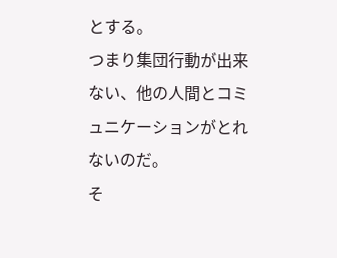とする。
つまり集団行動が出来ない、他の人間とコミュニケーションがとれないのだ。
そ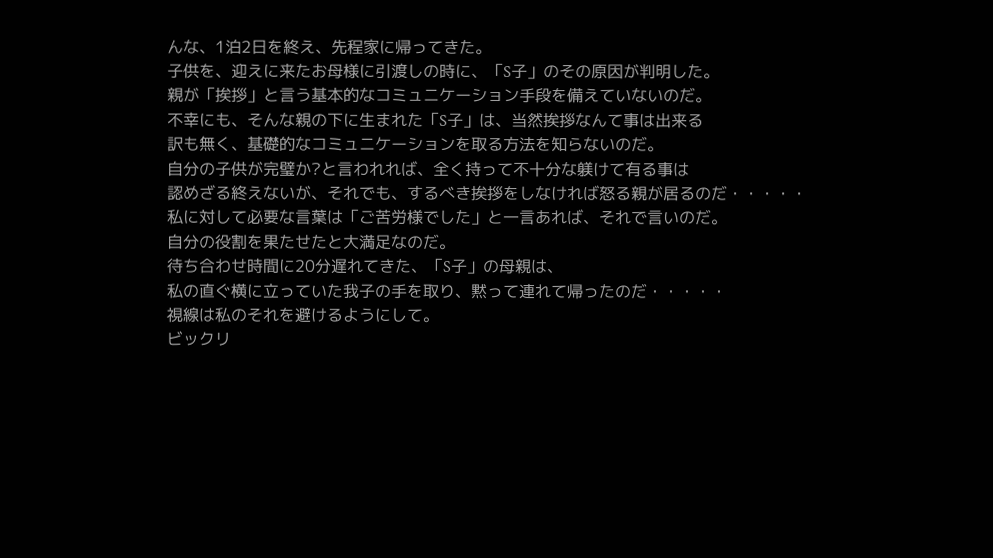んな、1泊2日を終え、先程家に帰ってきた。
子供を、迎えに来たお母様に引渡しの時に、「S子」のその原因が判明した。
親が「挨拶」と言う基本的なコミュニケーション手段を備えていないのだ。
不幸にも、そんな親の下に生まれた「S子」は、当然挨拶なんて事は出来る
訳も無く、基礎的なコミュニケーションを取る方法を知らないのだ。
自分の子供が完璧か?と言われれば、全く持って不十分な躾けて有る事は
認めざる終えないが、それでも、するべき挨拶をしなければ怒る親が居るのだ・・・・・
私に対して必要な言葉は「ご苦労様でした」と一言あれば、それで言いのだ。
自分の役割を果たせたと大満足なのだ。
待ち合わせ時間に20分遅れてきた、「S子」の母親は、
私の直ぐ横に立っていた我子の手を取り、黙って連れて帰ったのだ・・・・・
視線は私のそれを避けるようにして。
ビックリ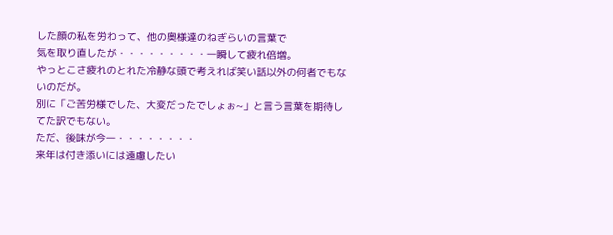した顔の私を労わって、他の奥様達のねぎらいの言葉で
気を取り直したが・・・・・・・・・一瞬して疲れ倍増。
やっとこさ疲れのとれた冷静な頭で考えれば笑い話以外の何者でもないのだが。
別に「ご苦労様でした、大変だったでしょぉ~」と言う言葉を期待してた訳でもない。
ただ、後味が今一・・・・・・・・
来年は付き添いには遠慮したい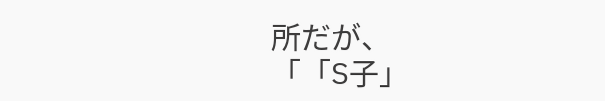所だが、
「「S子」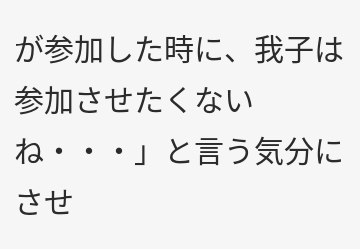が参加した時に、我子は参加させたくないね・・・」と言う気分に
させ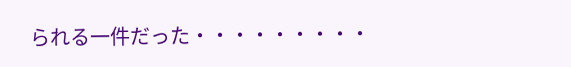られる一件だった・・・・・・・・・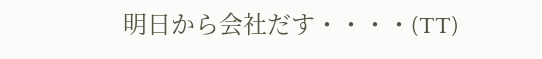明日から会社だす・・・・(TT)